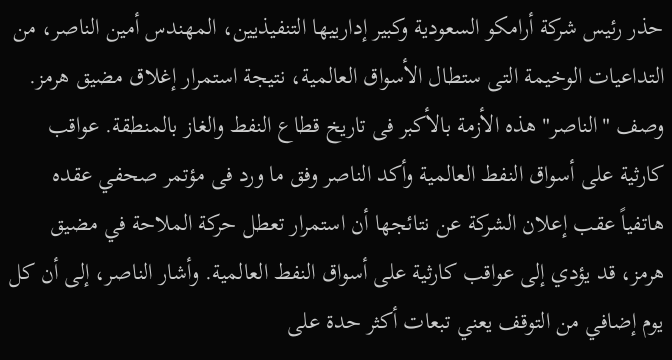حذر رئيس شركة أرامكو السعودية وكبير إدارييها التنفيذيين، المهندس أمين الناصر، من التداعيات الوخيمة التى ستطال الأسواق العالمية، نتيجة استمرار إغلاق مضيق هرمز. وصف "الناصر" هذه الأزمة بالأكبر فى تاريخ قطاع النفط والغاز بالمنطقة. عواقب كارثية على أسواق النفط العالمية وأكد الناصر وفق ما ورد فى مؤتمر صحفي عقده هاتفياً عقب إعلان الشركة عن نتائجها أن استمرار تعطل حركة الملاحة في مضيق هرمز، قد يؤدي إلى عواقب كارثية على أسواق النفط العالمية. وأشار الناصر، إلى أن كل يوم إضافي من التوقف يعني تبعات أكثر حدة على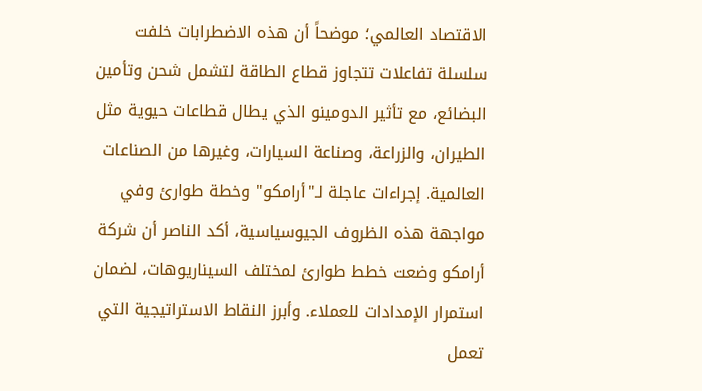الاقتصاد العالمي؛ موضحاً أن هذه الاضطرابات خلفت سلسلة تفاعلات تتجاوز قطاع الطاقة لتشمل شحن وتأمين البضائع، مع تأثير الدومينو الذي يطال قطاعات حيوية مثل الطيران، والزراعة، وصناعة السيارات، وغيرها من الصناعات العالمية. إجراءات عاجلة لـ"أرامكو" وخطة طوارئ وفي مواجهة هذه الظروف الجيوسياسية، أكد الناصر أن شركة أرامكو وضعت خطط طوارئ لمختلف السيناريوهات، لضمان استمرار الإمدادات للعملاء. وأبرز النقاط الاستراتيجية التي تعمل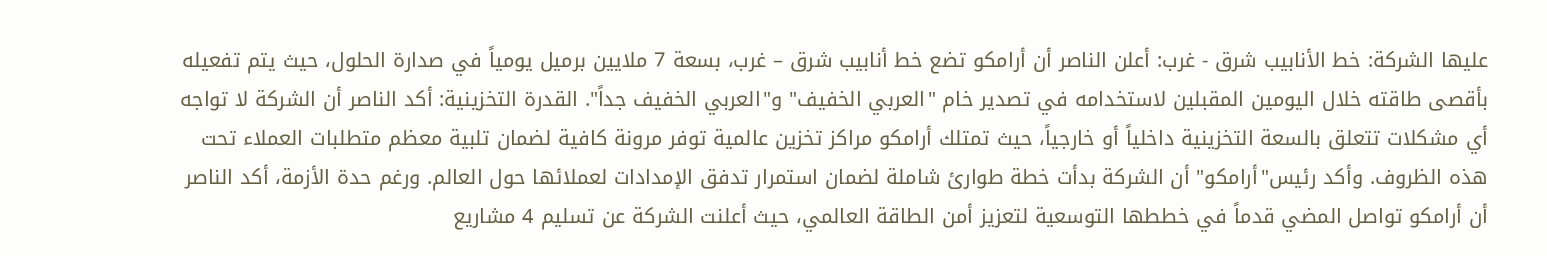عليها الشركة: خط الأنابيب شرق - غرب: أعلن الناصر أن أرامكو تضع خط أنابيب شرق – غرب، بسعة 7 ملايين برميل يومياً في صدارة الحلول، حيث يتم تفعيله بأقصى طاقته خلال اليومين المقبلين لاستخدامه في تصدير خام "العربي الخفيف" و"العربي الخفيف جداً". القدرة التخزينية: أكد الناصر أن الشركة لا تواجه أي مشكلات تتعلق بالسعة التخزينية داخلياً أو خارجياً، حيث تمتلك أرامكو مراكز تخزين عالمية توفر مرونة كافية لضمان تلبية معظم متطلبات العملاء تحت هذه الظروف. وأكد رئيس"أرامكو" أن الشركة بدأت خطة طوارئ شاملة لضمان استمرار تدفق الإمدادات لعملائها حول العالم. ورغم حدة الأزمة، أكد الناصر أن أرامكو تواصل المضي قدماً في خططها التوسعية لتعزيز أمن الطاقة العالمي، حيث أعلنت الشركة عن تسليم 4 مشاريع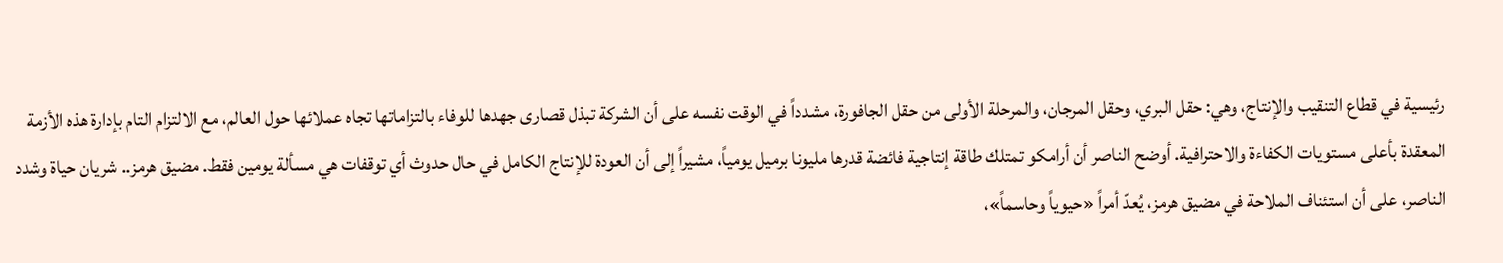رئيسية في قطاع التنقيب والإنتاج، وهي: حقل البري، وحقل المرجان، والمرحلة الأولى من حقل الجافورة، مشدداً في الوقت نفسه على أن الشركة تبذل قصارى جهدها للوفاء بالتزاماتها تجاه عملائها حول العالم، مع الالتزام التام بإدارة هذه الأزمة المعقدة بأعلى مستويات الكفاءة والاحترافية. أوضح الناصر أن أرامكو تمتلك طاقة إنتاجية فائضة قدرها مليونا برميل يومياً، مشيراً إلى أن العودة للإنتاج الكامل في حال حدوث أي توقفات هي مسألة يومين فقط. مضيق هرمز.. شريان حياة وشدد الناصر، على أن استئناف الملاحة في مضيق هرمز، يُعدّ أمراً «حيوياً وحاسماً»،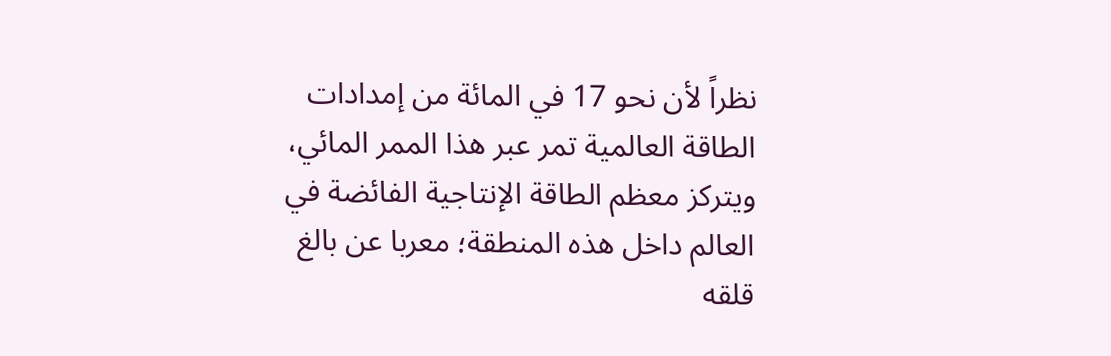نظراً لأن نحو 17 في المائة من إمدادات الطاقة العالمية تمر عبر هذا الممر المائي، ويتركز معظم الطاقة الإنتاجية الفائضة في العالم داخل هذه المنطقة؛ معربا عن بالغ قلقه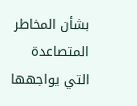بشأن المخاطر المتصاعدة التي يواجهها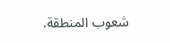شعوب المنطقة.